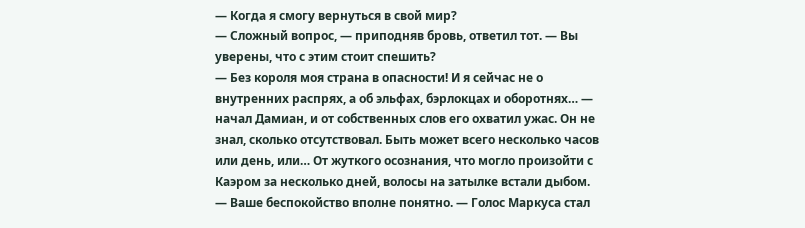— Когда я смогу вернуться в свой мир?
— Сложный вопрос, — приподняв бровь, ответил тот. — Вы уверены, что с этим стоит спешить?
— Без короля моя страна в опасности! И я сейчас не о внутренних распрях, а об эльфах, бэрлокцах и оборотнях… — начал Дамиан, и от собственных слов его охватил ужас. Он не знал, сколько отсутствовал. Быть может всего несколько часов или день, или… От жуткого осознания, что могло произойти с Каэром за несколько дней, волосы на затылке встали дыбом.
— Ваше беспокойство вполне понятно. — Голос Маркуса стал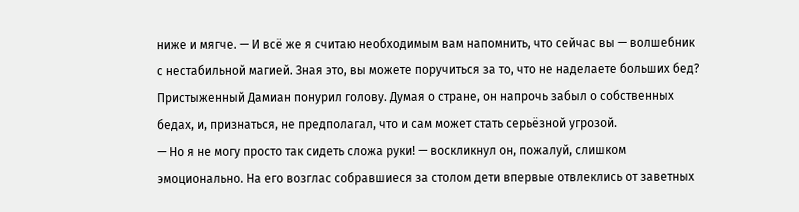ниже и мягче. — И всё же я считаю необходимым вам напомнить, что сейчас вы — волшебник с нестабильной магией. Зная это, вы можете поручиться за то, что не наделаете больших бед?
Пристыженный Дамиан понурил голову. Думая о стране, он напрочь забыл о собственных бедах, и, признаться, не предполагал, что и сам может стать серьёзной угрозой.
— Но я не могу просто так сидеть сложа руки! — воскликнул он, пожалуй, слишком эмоционально. На его возглас собравшиеся за столом дети впервые отвлеклись от заветных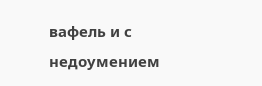вафель и с недоумением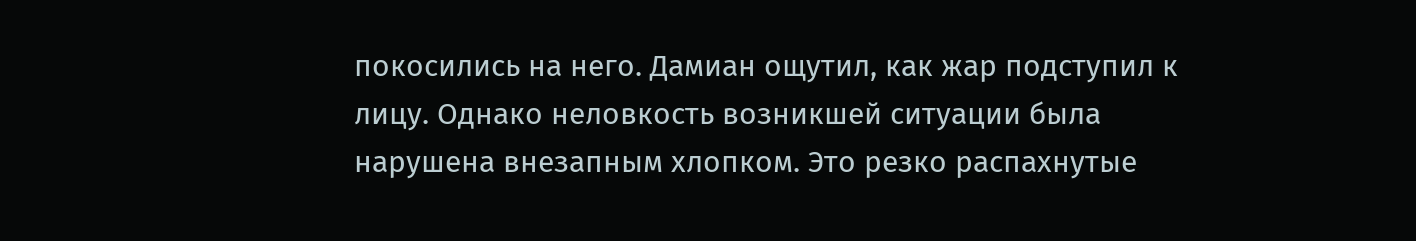покосились на него. Дамиан ощутил, как жар подступил к лицу. Однако неловкость возникшей ситуации была нарушена внезапным хлопком. Это резко распахнутые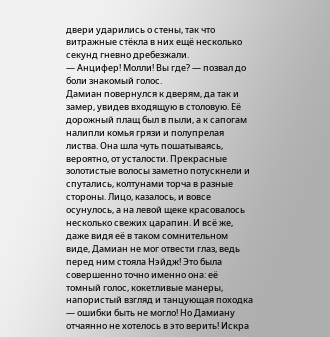двери ударились о стены, так что витражные стёкла в них ещё несколько секунд гневно дребезжали.
— Анцифер! Молли! Вы где? — позвал до боли знакомый голос.
Дамиан повернулся к дверям, да так и замер, увидев входящую в столовую. Её дорожный плащ был в пыли, а к сапогам налипли комья грязи и полупрелая листва. Она шла чуть пошатываясь, вероятно, от усталости. Прекрасные золотистые волосы заметно потускнели и спутались, колтунами торча в разные стороны. Лицо, казалось, и вовсе осунулось, а на левой щеке красовалось несколько свежих царапин. И всё же, даже видя её в таком сомнительном виде, Дамиан не мог отвести глаз, ведь перед ним стояла Нэйдж! Это была совершенно точно именно она: её томный голос, кокетливые манеры, напористый взгляд и танцующая походка — ошибки быть не могло! Но Дамиану отчаянно не хотелось в это верить! Искра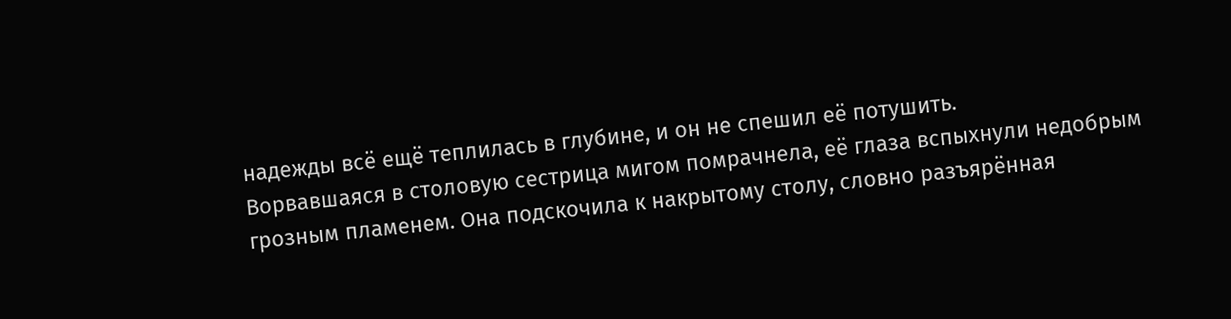надежды всё ещё теплилась в глубине, и он не спешил её потушить.
Ворвавшаяся в столовую сестрица мигом помрачнела, её глаза вспыхнули недобрым грозным пламенем. Она подскочила к накрытому столу, словно разъярённая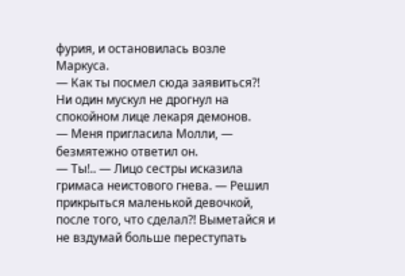фурия, и остановилась возле Маркуса.
— Как ты посмел сюда заявиться?!
Ни один мускул не дрогнул на спокойном лице лекаря демонов.
— Меня пригласила Молли, — безмятежно ответил он.
— Ты!.. — Лицо сестры исказила гримаса неистового гнева. — Решил прикрыться маленькой девочкой, после того, что сделал?! Выметайся и не вздумай больше переступать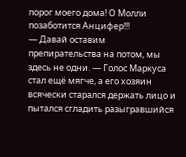порог моего дома! О Молли позаботится Анцифер!!!
— Давай оставим препирательства на потом, мы здесь не одни. — Голос Маркуса стал ещё мягче, а его хозяин всячески старался держать лицо и пытался сгладить разыгравшийся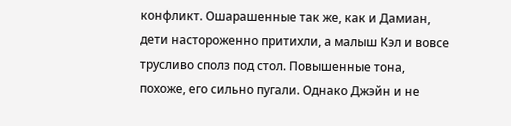конфликт. Ошарашенные так же, как и Дамиан, дети настороженно притихли, а малыш Кэл и вовсе трусливо сполз под стол. Повышенные тона, похоже, его сильно пугали. Однако Джэйн и не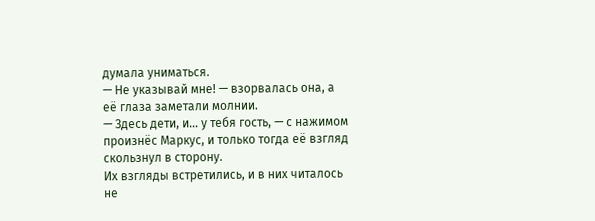думала униматься.
— Не указывай мне! — взорвалась она, а её глаза заметали молнии.
— Здесь дети, и… у тебя гость, — с нажимом произнёс Маркус, и только тогда её взгляд скользнул в сторону.
Их взгляды встретились, и в них читалось не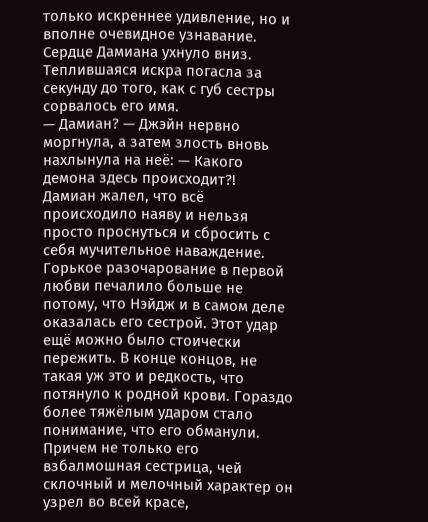только искреннее удивление, но и вполне очевидное узнавание. Сердце Дамиана ухнуло вниз. Теплившаяся искра погасла за секунду до того, как с губ сестры сорвалось его имя.
— Дамиан? — Джэйн нервно моргнула, а затем злость вновь нахлынула на неё: — Какого демона здесь происходит?!
Дамиан жалел, что всё происходило наяву и нельзя просто проснуться и сбросить с себя мучительное наваждение. Горькое разочарование в первой любви печалило больше не потому, что Нэйдж и в самом деле оказалась его сестрой. Этот удар ещё можно было стоически пережить. В конце концов, не такая уж это и редкость, что потянуло к родной крови. Гораздо более тяжёлым ударом стало понимание, что его обманули. Причем не только его взбалмошная сестрица, чей склочный и мелочный характер он узрел во всей красе,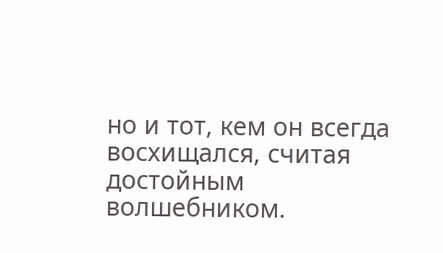но и тот, кем он всегда восхищался, считая достойным волшебником.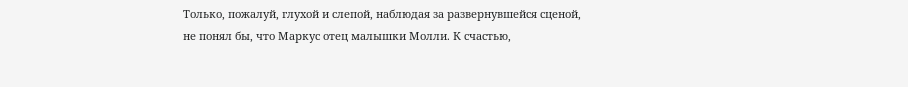Только, пожалуй, глухой и слепой, наблюдая за развернувшейся сценой, не понял бы, что Маркус отец малышки Молли. К счастью,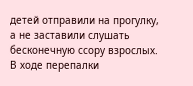детей отправили на прогулку, а не заставили слушать бесконечную ссору взрослых. В ходе перепалки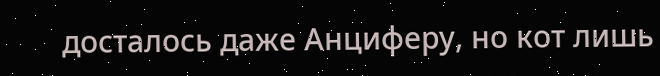досталось даже Анциферу, но кот лишь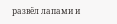развёл лапами и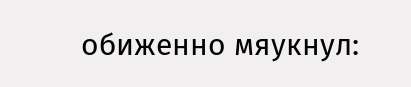обиженно мяукнул: